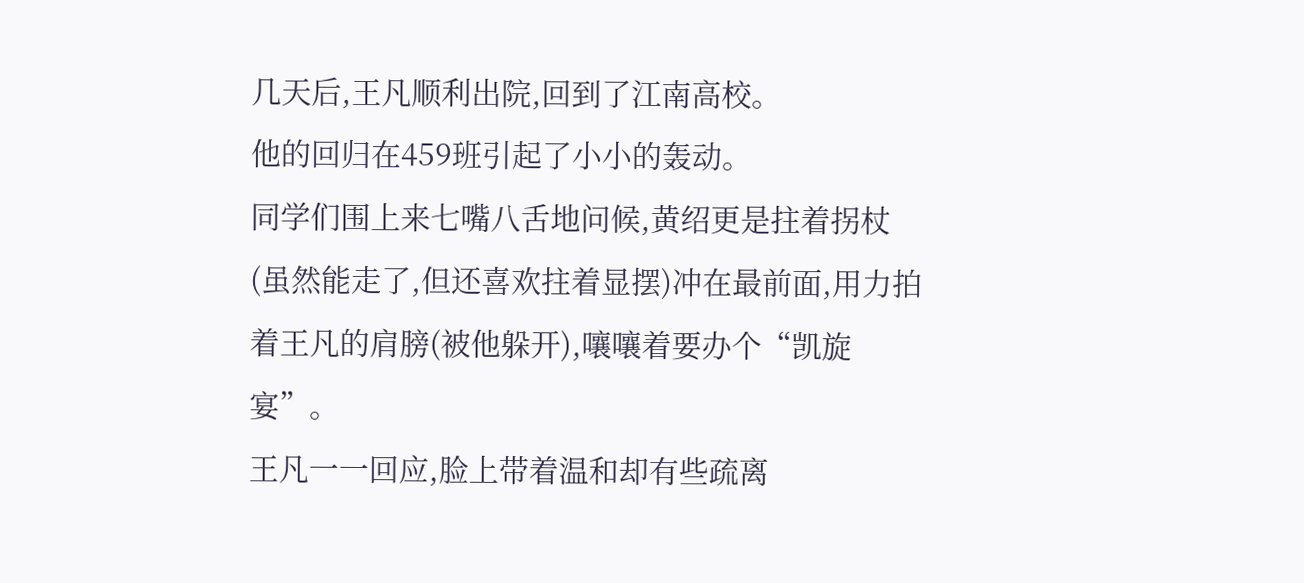几天后,王凡顺利出院,回到了江南高校。
他的回归在459班引起了小小的轰动。
同学们围上来七嘴八舌地问候,黄绍更是拄着拐杖(虽然能走了,但还喜欢拄着显摆)冲在最前面,用力拍着王凡的肩膀(被他躲开),嚷嚷着要办个“凯旋宴”。
王凡一一回应,脸上带着温和却有些疏离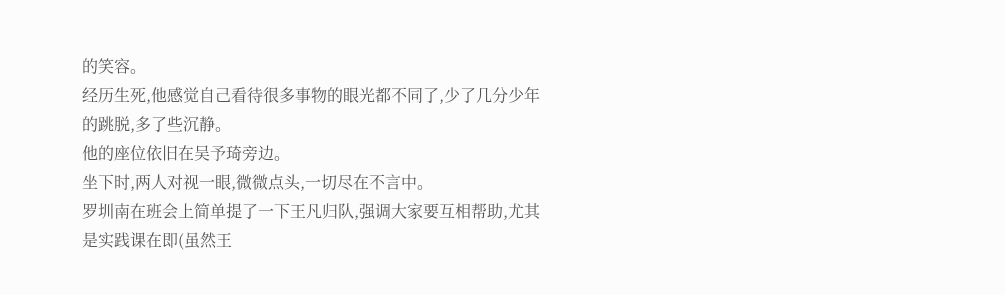的笑容。
经历生死,他感觉自己看待很多事物的眼光都不同了,少了几分少年的跳脱,多了些沉静。
他的座位依旧在吴予琦旁边。
坐下时,两人对视一眼,微微点头,一切尽在不言中。
罗圳南在班会上简单提了一下王凡归队,强调大家要互相帮助,尤其是实践课在即(虽然王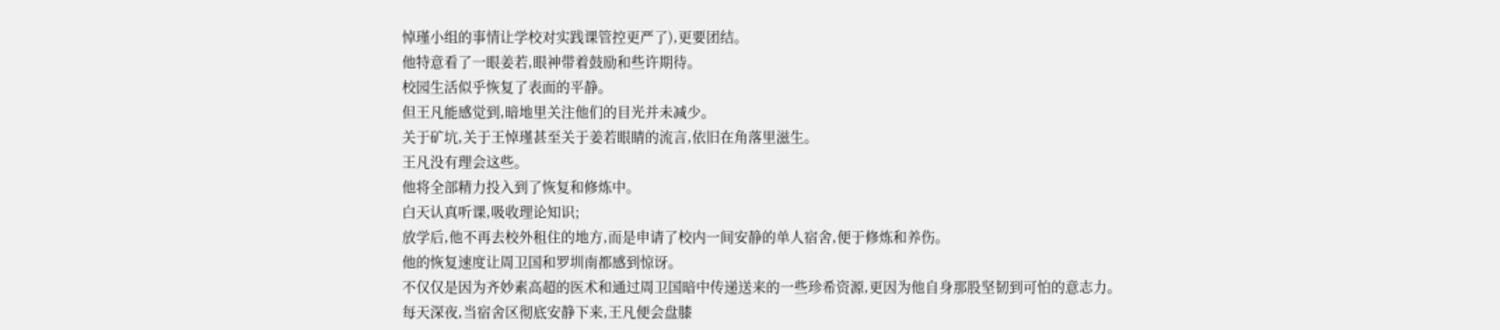悼瑾小组的事情让学校对实践课管控更严了),更要团结。
他特意看了一眼姜若,眼神带着鼓励和些许期待。
校园生活似乎恢复了表面的平静。
但王凡能感觉到,暗地里关注他们的目光并未减少。
关于矿坑,关于王悼瑾甚至关于姜若眼睛的流言,依旧在角落里滋生。
王凡没有理会这些。
他将全部精力投入到了恢复和修炼中。
白天认真听课,吸收理论知识;
放学后,他不再去校外租住的地方,而是申请了校内一间安静的单人宿舍,便于修炼和养伤。
他的恢复速度让周卫国和罗圳南都感到惊讶。
不仅仅是因为齐妙素高超的医术和通过周卫国暗中传递送来的一些珍希资源,更因为他自身那股坚韧到可怕的意志力。
每天深夜,当宿舍区彻底安静下来,王凡便会盘膝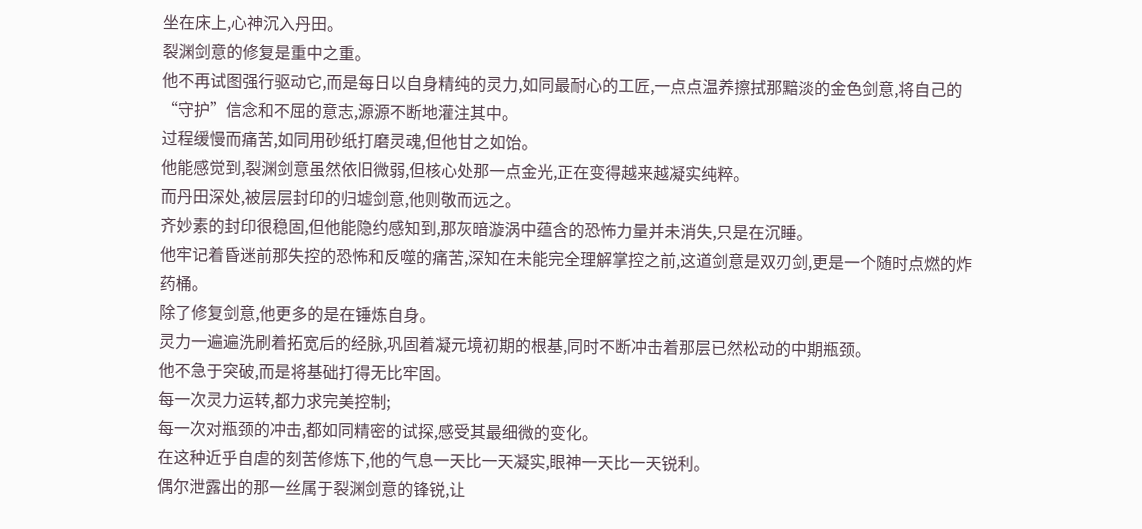坐在床上,心神沉入丹田。
裂渊剑意的修复是重中之重。
他不再试图强行驱动它,而是每日以自身精纯的灵力,如同最耐心的工匠,一点点温养擦拭那黯淡的金色剑意,将自己的“守护”信念和不屈的意志,源源不断地灌注其中。
过程缓慢而痛苦,如同用砂纸打磨灵魂,但他甘之如饴。
他能感觉到,裂渊剑意虽然依旧微弱,但核心处那一点金光,正在变得越来越凝实纯粹。
而丹田深处,被层层封印的归墟剑意,他则敬而远之。
齐妙素的封印很稳固,但他能隐约感知到,那灰暗漩涡中蕴含的恐怖力量并未消失,只是在沉睡。
他牢记着昏迷前那失控的恐怖和反噬的痛苦,深知在未能完全理解掌控之前,这道剑意是双刃剑,更是一个随时点燃的炸药桶。
除了修复剑意,他更多的是在锤炼自身。
灵力一遍遍洗刷着拓宽后的经脉,巩固着凝元境初期的根基,同时不断冲击着那层已然松动的中期瓶颈。
他不急于突破,而是将基础打得无比牢固。
每一次灵力运转,都力求完美控制;
每一次对瓶颈的冲击,都如同精密的试探,感受其最细微的变化。
在这种近乎自虐的刻苦修炼下,他的气息一天比一天凝实,眼神一天比一天锐利。
偶尔泄露出的那一丝属于裂渊剑意的锋锐,让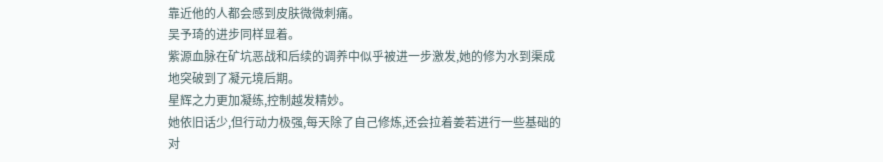靠近他的人都会感到皮肤微微刺痛。
吴予琦的进步同样显着。
紫源血脉在矿坑恶战和后续的调养中似乎被进一步激发,她的修为水到渠成地突破到了凝元境后期。
星辉之力更加凝练,控制越发精妙。
她依旧话少,但行动力极强,每天除了自己修炼,还会拉着姜若进行一些基础的对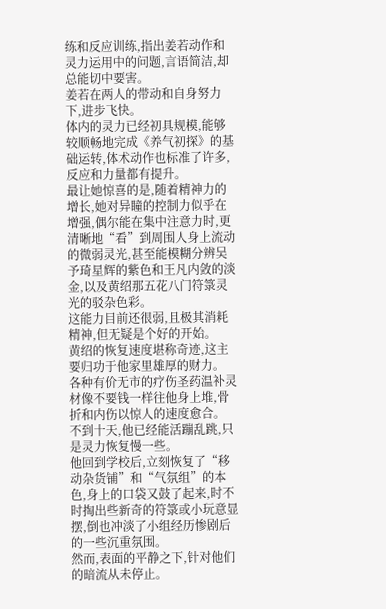练和反应训练,指出姜若动作和灵力运用中的问题,言语简洁,却总能切中要害。
姜若在两人的带动和自身努力下,进步飞快。
体内的灵力已经初具规模,能够较顺畅地完成《养气初探》的基础运转,体术动作也标准了许多,反应和力量都有提升。
最让她惊喜的是,随着精神力的增长,她对异瞳的控制力似乎在增强,偶尔能在集中注意力时,更清晰地“看”到周围人身上流动的微弱灵光,甚至能模糊分辨吴予琦星辉的紫色和王凡内敛的淡金,以及黄绍那五花八门符箓灵光的驳杂色彩。
这能力目前还很弱,且极其消耗精神,但无疑是个好的开始。
黄绍的恢复速度堪称奇迹,这主要归功于他家里雄厚的财力。
各种有价无市的疗伤圣药温补灵材像不要钱一样往他身上堆,骨折和内伤以惊人的速度愈合。
不到十天,他已经能活蹦乱跳,只是灵力恢复慢一些。
他回到学校后,立刻恢复了“移动杂货铺”和“气氛组”的本色,身上的口袋又鼓了起来,时不时掏出些新奇的符箓或小玩意显摆,倒也冲淡了小组经历惨剧后的一些沉重氛围。
然而,表面的平静之下,针对他们的暗流从未停止。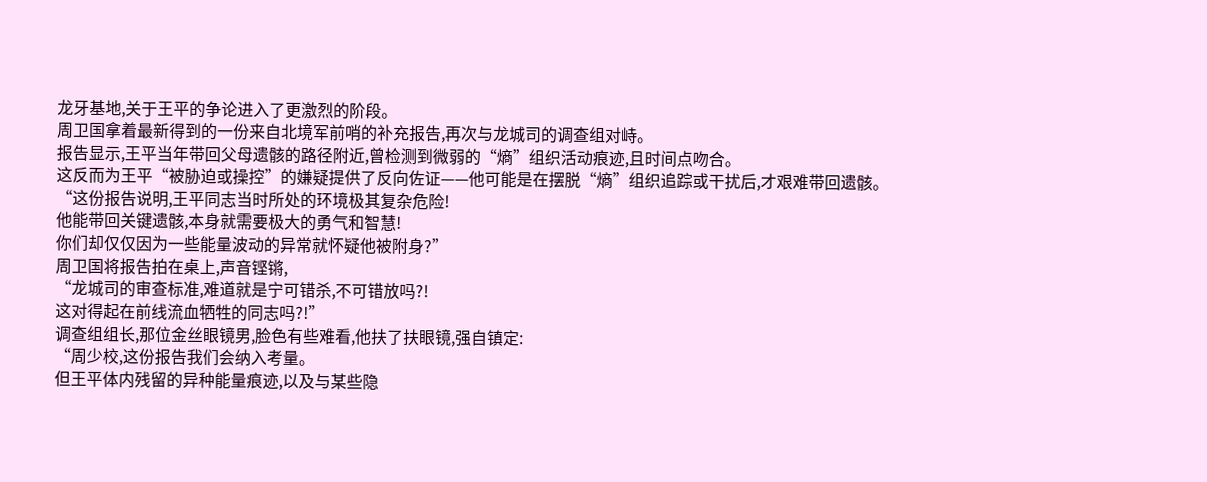龙牙基地,关于王平的争论进入了更激烈的阶段。
周卫国拿着最新得到的一份来自北境军前哨的补充报告,再次与龙城司的调查组对峙。
报告显示,王平当年带回父母遗骸的路径附近,曾检测到微弱的“熵”组织活动痕迹,且时间点吻合。
这反而为王平“被胁迫或操控”的嫌疑提供了反向佐证——他可能是在摆脱“熵”组织追踪或干扰后,才艰难带回遗骸。
“这份报告说明,王平同志当时所处的环境极其复杂危险!
他能带回关键遗骸,本身就需要极大的勇气和智慧!
你们却仅仅因为一些能量波动的异常就怀疑他被附身?”
周卫国将报告拍在桌上,声音铿锵,
“龙城司的审查标准,难道就是宁可错杀,不可错放吗?!
这对得起在前线流血牺牲的同志吗?!”
调查组组长,那位金丝眼镜男,脸色有些难看,他扶了扶眼镜,强自镇定:
“周少校,这份报告我们会纳入考量。
但王平体内残留的异种能量痕迹,以及与某些隐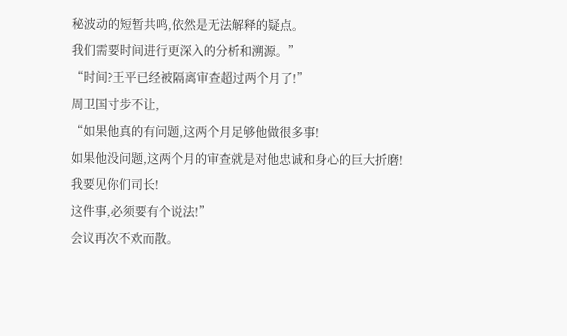秘波动的短暂共鸣,依然是无法解释的疑点。
我们需要时间进行更深入的分析和溯源。”
“时间?王平已经被隔离审查超过两个月了!”
周卫国寸步不让,
“如果他真的有问题,这两个月足够他做很多事!
如果他没问题,这两个月的审查就是对他忠诚和身心的巨大折磨!
我要见你们司长!
这件事,必须要有个说法!”
会议再次不欢而散。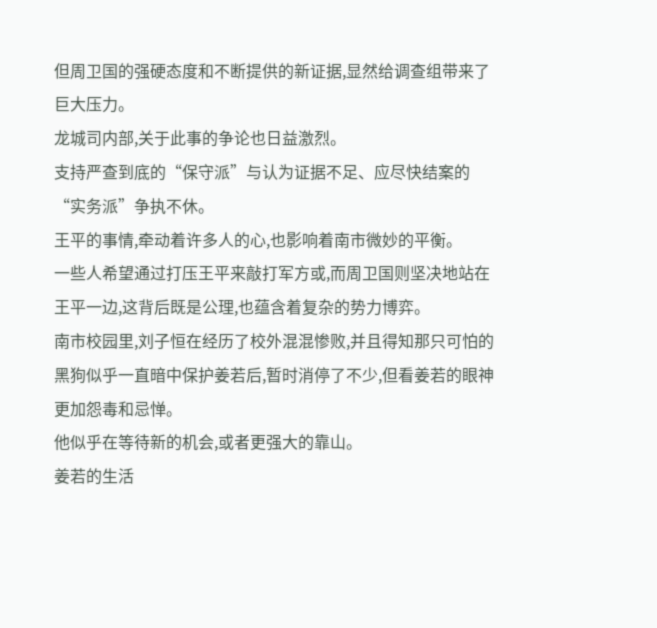但周卫国的强硬态度和不断提供的新证据,显然给调查组带来了巨大压力。
龙城司内部,关于此事的争论也日益激烈。
支持严查到底的“保守派”与认为证据不足、应尽快结案的“实务派”争执不休。
王平的事情,牵动着许多人的心,也影响着南市微妙的平衡。
一些人希望通过打压王平来敲打军方或,而周卫国则坚决地站在王平一边,这背后既是公理,也蕴含着复杂的势力博弈。
南市校园里,刘子恒在经历了校外混混惨败,并且得知那只可怕的黑狗似乎一直暗中保护姜若后,暂时消停了不少,但看姜若的眼神更加怨毒和忌惮。
他似乎在等待新的机会,或者更强大的靠山。
姜若的生活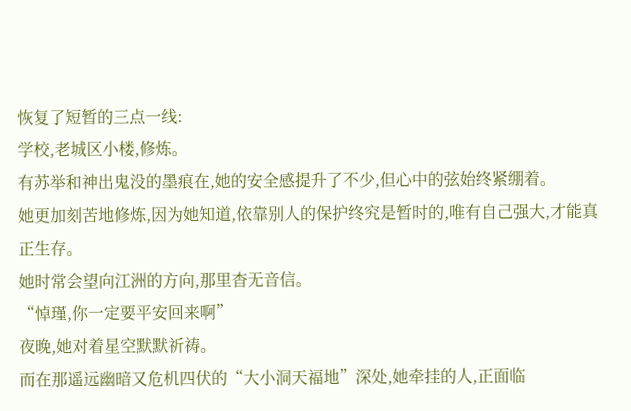恢复了短暂的三点一线:
学校,老城区小楼,修炼。
有苏举和神出鬼没的墨痕在,她的安全感提升了不少,但心中的弦始终紧绷着。
她更加刻苦地修炼,因为她知道,依靠别人的保护终究是暂时的,唯有自己强大,才能真正生存。
她时常会望向江洲的方向,那里杳无音信。
“悼瑾,你一定要平安回来啊”
夜晚,她对着星空默默祈祷。
而在那遥远幽暗又危机四伏的“大小洞天福地”深处,她牵挂的人,正面临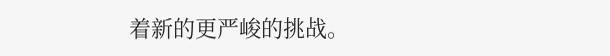着新的更严峻的挑战。